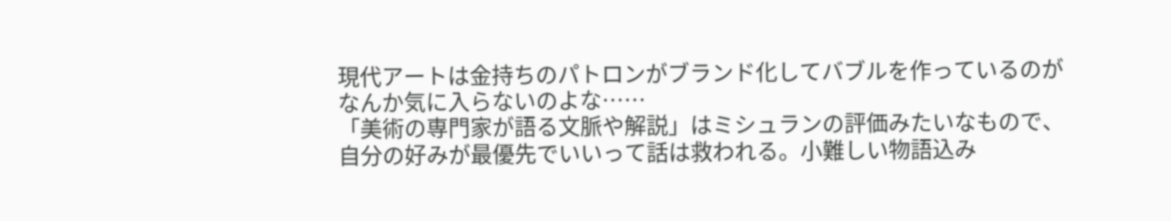現代アートは金持ちのパトロンがブランド化してバブルを作っているのがなんか気に入らないのよな……
「美術の専門家が語る文脈や解説」はミシュランの評価みたいなもので、自分の好みが最優先でいいって話は救われる。小難しい物語込み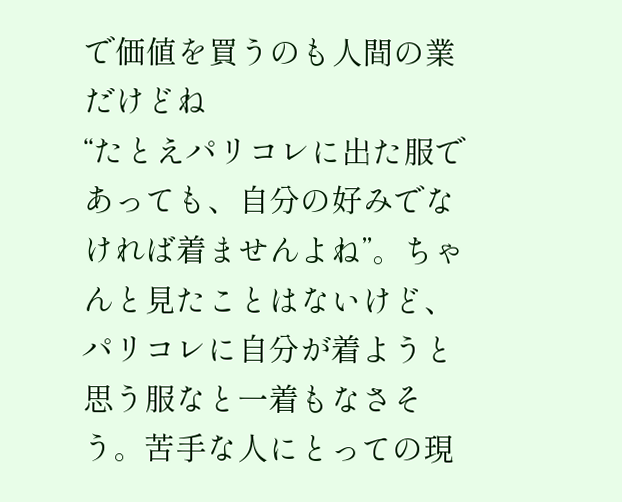で価値を買うのも人間の業だけどね
“たとえパリコレに出た服であっても、自分の好みでなければ着ませんよね”。ちゃんと見たことはないけど、パリコレに自分が着ようと思う服なと一着もなさそう。苦手な人にとっての現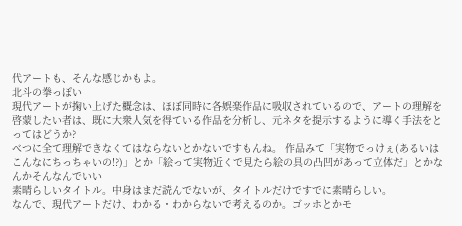代アートも、そんな感じかもよ。
北斗の拳っぽい
現代アートが掬い上げた概念は、ほぼ同時に各娯楽作品に吸収されているので、アートの理解を啓蒙したい者は、既に大衆人気を得ている作品を分析し、元ネタを提示するように導く手法をとってはどうか?
べつに全て理解できなくてはならないとかないですもんね。 作品みて「実物でっけぇ(あるいはこんなにちっちゃいの!?)」とか「絵って実物近くで見たら絵の具の凸凹があって立体だ」とかなんかそんなんでいい
素晴らしいタイトル。中身はまだ読んでないが、タイトルだけですでに素晴らしい。
なんで、現代アートだけ、わかる・わからないで考えるのか。ゴッホとかモ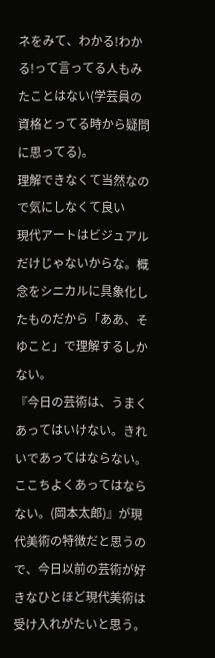ネをみて、わかる!わかる!って言ってる人もみたことはない(学芸員の資格とってる時から疑問に思ってる)。
理解できなくて当然なので気にしなくて良い
現代アートはビジュアルだけじゃないからな。概念をシニカルに具象化したものだから「ああ、そゆこと」で理解するしかない。
『今日の芸術は、うまくあってはいけない。きれいであってはならない。ここちよくあってはならない。(岡本太郎)』が現代美術の特徴だと思うので、今日以前の芸術が好きなひとほど現代美術は受け入れがたいと思う。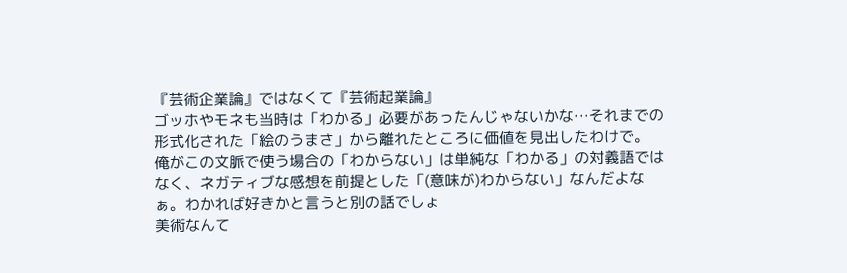『芸術企業論』ではなくて『芸術起業論』
ゴッホやモネも当時は「わかる」必要があったんじゃないかな…それまでの形式化された「絵のうまさ」から離れたところに価値を見出したわけで。
俺がこの文脈で使う場合の「わからない」は単純な「わかる」の対義語ではなく、ネガティブな感想を前提とした「(意味が)わからない」なんだよなぁ。わかれば好きかと言うと別の話でしょ
美術なんて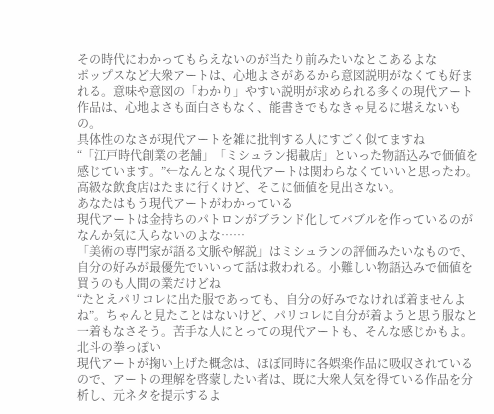その時代にわかってもらえないのが当たり前みたいなとこあるよな
ポップスなど大衆アートは、心地よさがあるから意図説明がなくても好まれる。意味や意図の「わかり」やすい説明が求められる多くの現代アート作品は、心地よさも面白さもなく、能書きでもなきゃ見るに堪えないもの。
具体性のなさが現代アートを雑に批判する人にすごく似てますね
“「江戸時代創業の老舗」「ミシュラン掲載店」といった物語込みで価値を感じています。”←なんとなく現代アートは関わらなくていいと思ったわ。高級な飲食店はたまに行くけど、そこに価値を見出さない。
あなたはもう現代アートがわかっている
現代アートは金持ちのパトロンがブランド化してバブルを作っているのがなんか気に入らないのよな……
「美術の専門家が語る文脈や解説」はミシュランの評価みたいなもので、自分の好みが最優先でいいって話は救われる。小難しい物語込みで価値を買うのも人間の業だけどね
“たとえパリコレに出た服であっても、自分の好みでなければ着ませんよね”。ちゃんと見たことはないけど、パリコレに自分が着ようと思う服なと一着もなさそう。苦手な人にとっての現代アートも、そんな感じかもよ。
北斗の拳っぽい
現代アートが掬い上げた概念は、ほぼ同時に各娯楽作品に吸収されているので、アートの理解を啓蒙したい者は、既に大衆人気を得ている作品を分析し、元ネタを提示するよ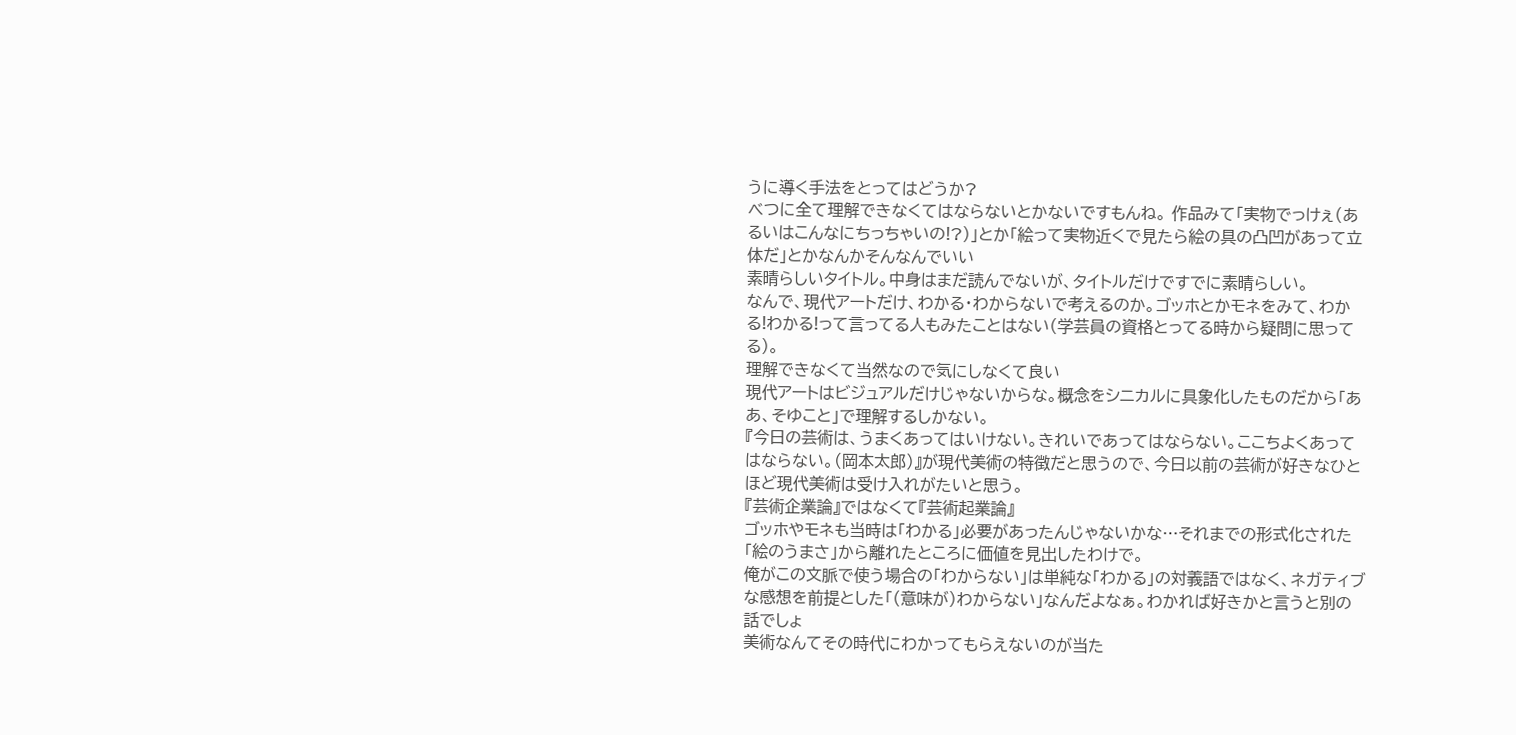うに導く手法をとってはどうか?
べつに全て理解できなくてはならないとかないですもんね。 作品みて「実物でっけぇ(あるいはこんなにちっちゃいの!?)」とか「絵って実物近くで見たら絵の具の凸凹があって立体だ」とかなんかそんなんでいい
素晴らしいタイトル。中身はまだ読んでないが、タイトルだけですでに素晴らしい。
なんで、現代アートだけ、わかる・わからないで考えるのか。ゴッホとかモネをみて、わかる!わかる!って言ってる人もみたことはない(学芸員の資格とってる時から疑問に思ってる)。
理解できなくて当然なので気にしなくて良い
現代アートはビジュアルだけじゃないからな。概念をシニカルに具象化したものだから「ああ、そゆこと」で理解するしかない。
『今日の芸術は、うまくあってはいけない。きれいであってはならない。ここちよくあってはならない。(岡本太郎)』が現代美術の特徴だと思うので、今日以前の芸術が好きなひとほど現代美術は受け入れがたいと思う。
『芸術企業論』ではなくて『芸術起業論』
ゴッホやモネも当時は「わかる」必要があったんじゃないかな…それまでの形式化された「絵のうまさ」から離れたところに価値を見出したわけで。
俺がこの文脈で使う場合の「わからない」は単純な「わかる」の対義語ではなく、ネガティブな感想を前提とした「(意味が)わからない」なんだよなぁ。わかれば好きかと言うと別の話でしょ
美術なんてその時代にわかってもらえないのが当た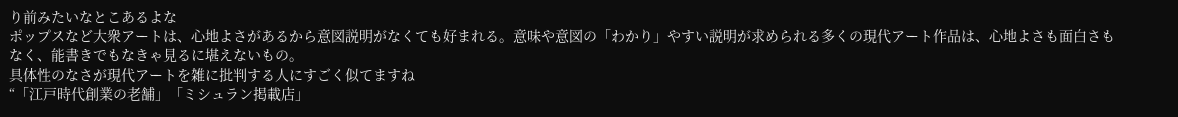り前みたいなとこあるよな
ポップスなど大衆アートは、心地よさがあるから意図説明がなくても好まれる。意味や意図の「わかり」やすい説明が求められる多くの現代アート作品は、心地よさも面白さもなく、能書きでもなきゃ見るに堪えないもの。
具体性のなさが現代アートを雑に批判する人にすごく似てますね
“「江戸時代創業の老舗」「ミシュラン掲載店」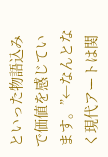といった物語込みで価値を感じています。”←なんとなく現代アートは関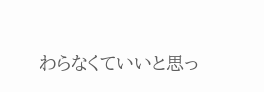わらなくていいと思っ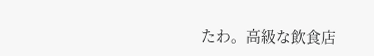たわ。高級な飲食店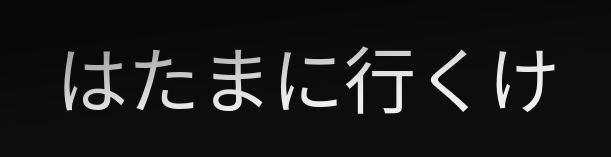はたまに行くけ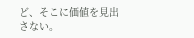ど、そこに価値を見出さない。